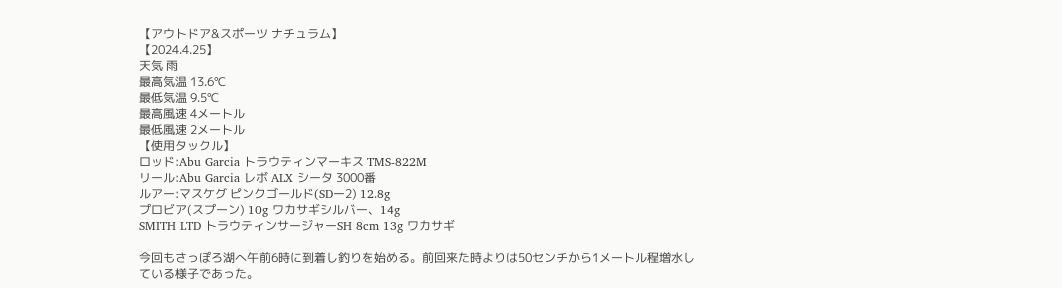【アウトドア&スポーツ ナチュラム】
【2024.4.25】
天気 雨
最高気温 13.6℃
最低気温 9.5℃
最高風速 4メートル
最低風速 2メートル
【使用タックル】
ロッド:Abu Garcia トラウティンマーキス TMS-822M
リール:Abu Garcia レボ ALX シータ 3000番
ルアー:マスケグ ピンクゴールド(SDー2) 12.8g
プロビア(スプーン) 10g ワカサギシルバー、14g
SMITH LTD トラウティンサージャーSH 8cm 13g ワカサギ

今回もさっぽろ湖へ午前6時に到着し釣りを始める。前回来た時よりは50センチから1メートル程増水している様子であった。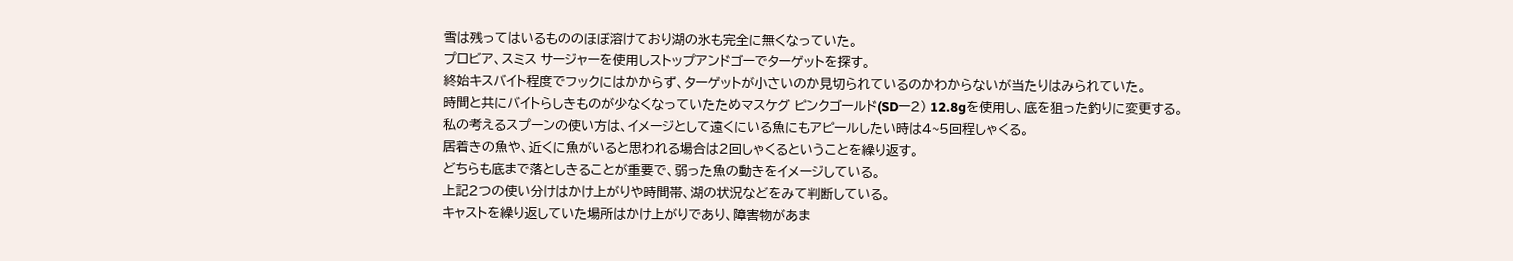雪は残ってはいるもののほぼ溶けており湖の氷も完全に無くなっていた。
プロビア、スミス サージャーを使用しストップアンドゴーでターゲットを探す。
終始キスバイト程度でフックにはかからず、ターゲットが小さいのか見切られているのかわからないが当たりはみられていた。
時間と共にバイトらしきものが少なくなっていたためマスケグ ピンクゴールド(SDー2) 12.8gを使用し、底を狙った釣りに変更する。
私の考えるスプーンの使い方は、イメージとして遠くにいる魚にもアピールしたい時は4~5回程しゃくる。
居着きの魚や、近くに魚がいると思われる場合は2回しゃくるということを繰り返す。
どちらも底まで落としきることが重要で、弱った魚の動きをイメージしている。
上記2つの使い分けはかけ上がりや時間帯、湖の状況などをみて判断している。
キャストを繰り返していた場所はかけ上がりであり、障害物があま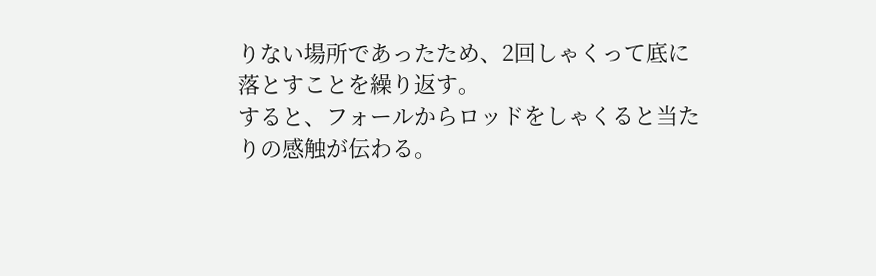りない場所であったため、2回しゃくって底に落とすことを繰り返す。
すると、フォールからロッドをしゃくると当たりの感触が伝わる。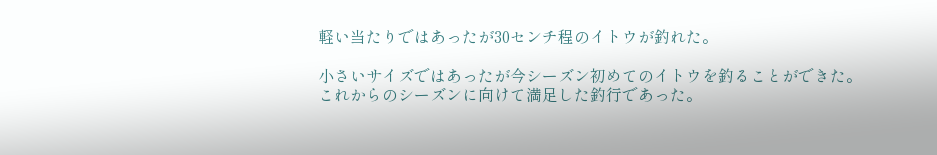軽い当たりではあったが30センチ程のイトウが釣れた。

小さいサイズではあったが今シーズン初めてのイトウを釣ることができた。
これからのシーズンに向けて満足した釣行であった。